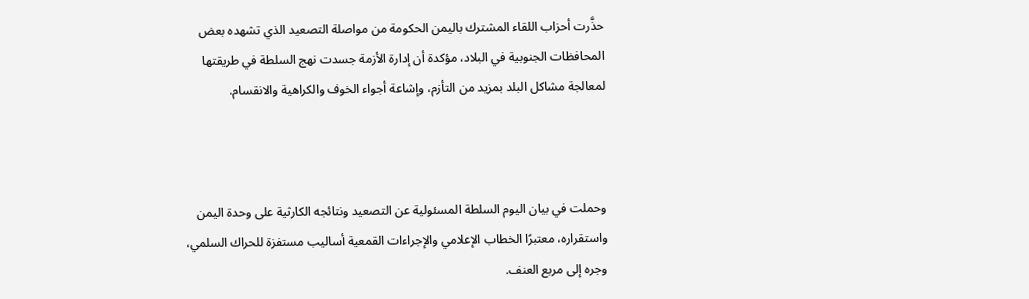حذَّرت أحزاب اللقاء المشترك باليمن الحكومة من مواصلة التصعيد الذي تشهده بعض المحافظات الجنوبية في البلاد، مؤكدة أن إدارة الأزمة جسدت نهج السلطة في طريقتها لمعالجة مشاكل البلد بمزيد من التأزم، وإشاعة أجواء الخوف والكراهية والانقسام.



وحملت في بيان اليوم السلطة المسئولية عن التصعيد ونتائجه الكارثية على وحدة اليمن واستقراره، معتبرًا الخطاب الإعلامي والإجراءات القمعية أساليب مستفزة للحراك السلمي، وجره إلى مربع العنف.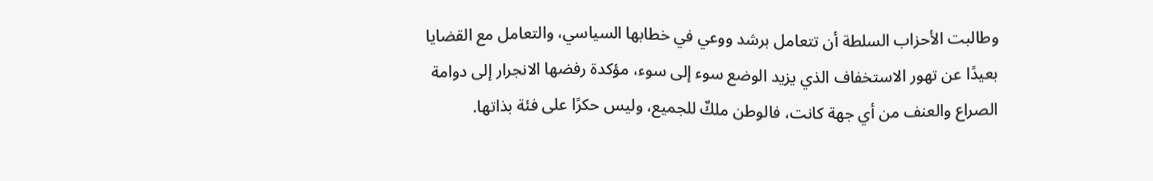وطالبت الأحزاب السلطة أن تتعامل برشد ووعي في خطابها السياسي، والتعامل مع القضايا بعيدًا عن تهور الاستخفاف الذي يزيد الوضع سوء إلى سوء، مؤكدة رفضها الانجرار إلى دوامة الصراع والعنف من أي جهة كانت، فالوطن ملكٌ للجميع، وليس حكرًا على فئة بذاتها.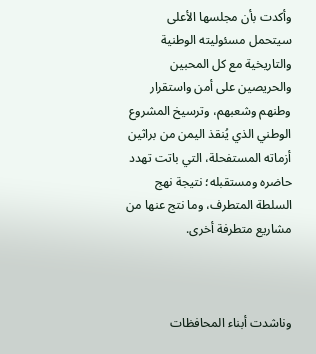وأكدت بأن مجلسها الأعلى سيتحمل مسئوليته الوطنية والتاريخية مع كل المحبين والحريصين على أمن واستقرار وطنهم وشعبهم، وترسيخ المشروع الوطني الذي يُنقذ اليمن من براثين أزماته المستفحلة، التي باتت تهدد حاضره ومستقبله؛ نتيجة نهج السلطة المتطرف، وما نتج عنها من مشاريع متطرفة أخرى.



وناشدت أبناء المحافظات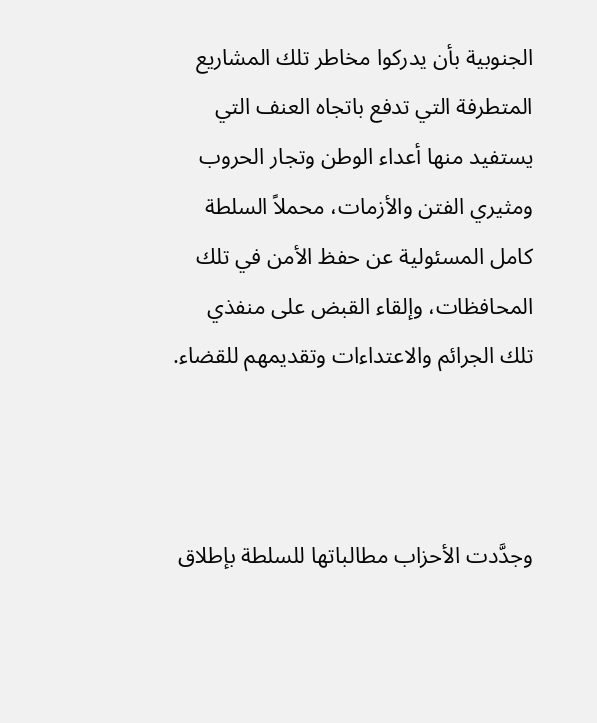الجنوبية بأن يدركوا مخاطر تلك المشاريع المتطرفة التي تدفع باتجاه العنف التي يستفيد منها أعداء الوطن وتجار الحروب ومثيري الفتن والأزمات، محملاً السلطة كامل المسئولية عن حفظ الأمن في تلك المحافظات، وإلقاء القبض على منفذي تلك الجرائم والاعتداءات وتقديمهم للقضاء.



وجدَّدت الأحزاب مطالباتها للسلطة بإطلاق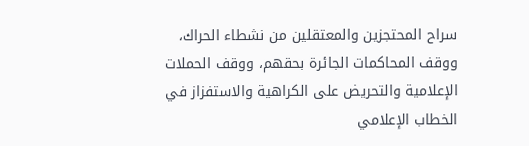سراح المحتجزين والمعتقلين من نشطاء الحراك، ووقف المحاكمات الجائرة بحقهم، ووقف الحملات الإعلامية والتحريض على الكراهية والاستفزاز في الخطاب الإعلامي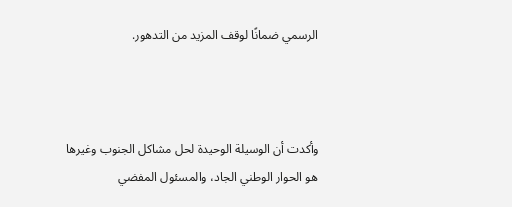الرسمي ضمانًا لوقف المزيد من التدهور.



وأكدت أن الوسيلة الوحيدة لحل مشاكل الجنوب وغيرها هو الحوار الوطني الجاد، والمسئول المفضي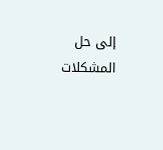إلى حل المشكلات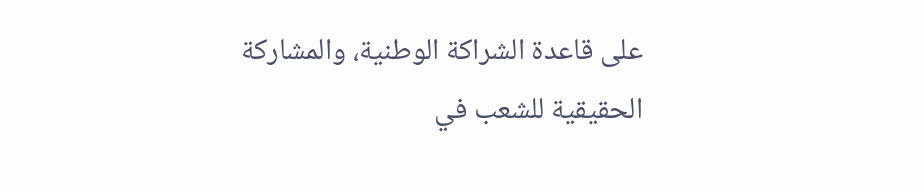على قاعدة الشراكة الوطنية، والمشاركة الحقيقية للشعب في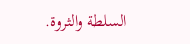السلطة والثروة.